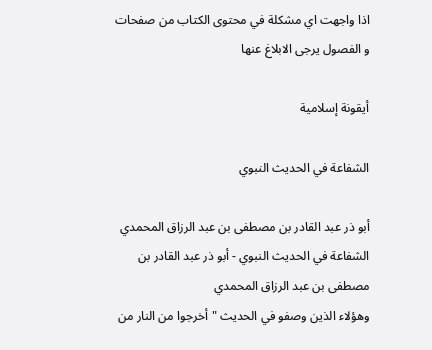اذا واجهت اي مشكلة في محتوى الكتاب من صفحات و الفصول يرجى الابلاغ عنها

أيقونة إسلامية

الشفاعة في الحديث النبوي

أبو ذر عبد القادر بن مصطفى بن عبد الرزاق المحمدي
الشفاعة في الحديث النبوي - أبو ذر عبد القادر بن مصطفى بن عبد الرزاق المحمدي
وهؤلاء الذين وصفو في الحديث "أخرجوا من النار من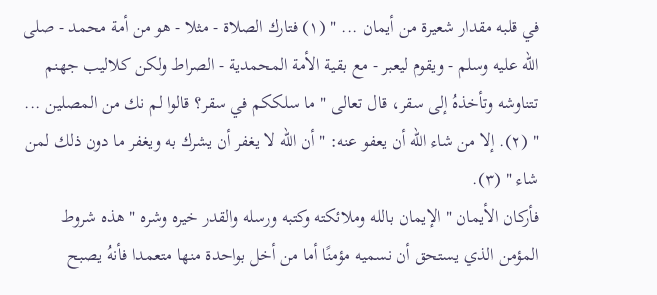في قلبه مقدار شعيرة من أيمان ... " (١) فتارك الصلاة - مثلا - هو من أمة محمد - صلى الله عليه وسلم - ويقوم ليعبر - مع بقية الأمة المحمدية - الصراط ولكن كلاليب جهنم تتناوشه وتأخذهُ إلى سقر، قال تعالى " ما سلككم في سقر؟ قالوا لم نك من المصلين ... " (٢). إلا من شاء الله أن يعفو عنه: " أن الله لا يغفر أن يشرك به ويغفر ما دون ذلك لمن شاء " (٣).
فأركان الأيمان " الإيمان بالله وملائكته وكتبه ورسله والقدر خيره وشره " هذه شروط المؤمن الذي يستحق أن نسميه مؤمنًا أما من أخل بواحدة منها متعمدا فأنهُ يصبح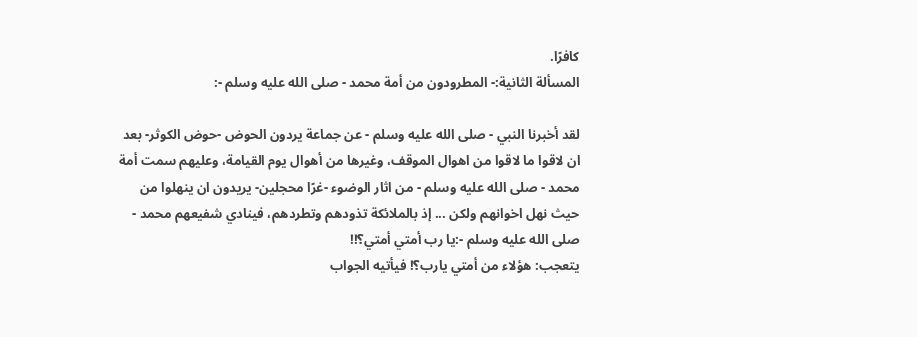كافرًا.
المسألة الثانية:- المطرودون من أمة محمد - صلى الله عليه وسلم -:

لقد أخبرنا النبي - صلى الله عليه وسلم - عن جماعة يردون الحوض -حوض الكوثر- بعد ان لاقوا ما لاقوا من اهوال الموقف، وغيرها من أهوال يوم القيامة، وعليهم سمت أمة محمد - صلى الله عليه وسلم - من اثار الوضوء -غرًا محجلين- يريدون ان ينهلوا من حيث نهل اخوانهم ولكن ... إذ بالملائكة تذودهم وتطردهم، فينادي شفيعهم محمد - صلى الله عليه وسلم -:يا رب أمتي أمتي؟!!
يتعجب: هؤلاء من أمتي يارب؟! فيأتيه الجواب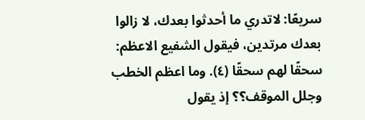سريعًا: لاتدري ما أحدثوا بعدك، لا زالوا بعدك مرتدين، فيقول الشفيع الاعظم: سحقًا لهم سحقًا (٤). وما اعظم الخطب وجلل الموقف؟؟ إذ يقول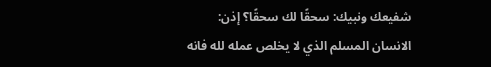شفيعك ونبيك: سحقًا لك سحقًا؟ إذن: الانسان المسلم الذي لا يخلص عمله لله فانه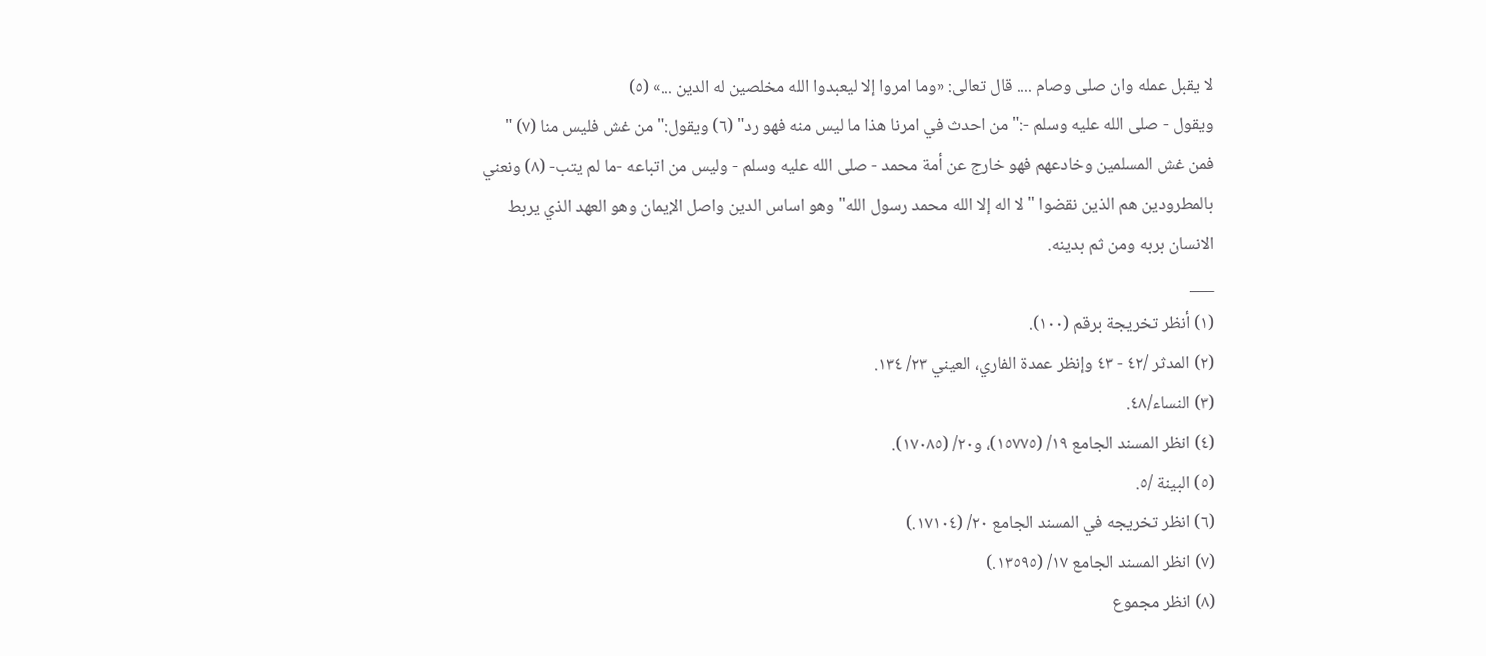لا يقبل عمله وان صلى وصام .... قال تعالى: «وما امروا إلا ليعبدوا الله مخلصين له الدين ...» (٥)
ويقول - صلى الله عليه وسلم -:"من احدث في امرنا هذا ما ليس منه فهو رد" (٦) ويقول:"من غش فليس منا (٧) " فمن غش المسلمين وخادعهم فهو خارج عن أمة محمد - صلى الله عليه وسلم - وليس من اتباعه -ما لم يتب- (٨) ونعني بالمطرودين هم الذين نقضوا "لا اله إلا الله محمد رسول الله" وهو اساس الدين واصل الإيمان وهو العهد الذي يربط الانسان بربه ومن ثم بدينه.
___
(١) أنظر تخريجة برقم (١٠٠).
(٢) المدثر /٤٢ - ٤٣ وإنظر عمدة الفاري، العيني ٢٣/ ١٣٤.
(٣) النساء/٤٨.
(٤) انظر المسند الجامع ١٩/ (١٥٧٧٥)، و٢٠/ (١٧٠٨٥).
(٥) البينة /٥.
(٦) انظر تخريجه في المسند الجامع ٢٠/ (١٧١٠٤.)
(٧) انظر المسند الجامع ١٧/ (١٣٥٩٥.)
(٨) انظر مجموع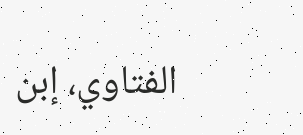الفتاوي، إبن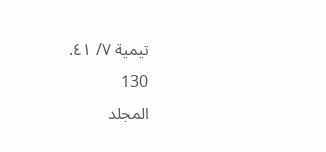تيمية ٧/ ٤١.
130
المجلد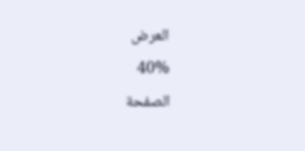العرض
40%
الصفحة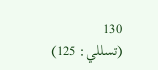130
(تسللي: 125)